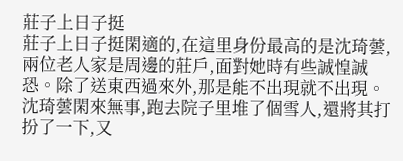莊子上日子挺
莊子上日子挺閑適的,在這里身份最高的是沈琦蕓,兩位老人家是周邊的莊戶,面對她時有些誠惶誠恐。除了送東西過來外,那是能不出現就不出現。
沈琦蕓閑來無事,跑去院子里堆了個雪人,還將其打扮了一下,又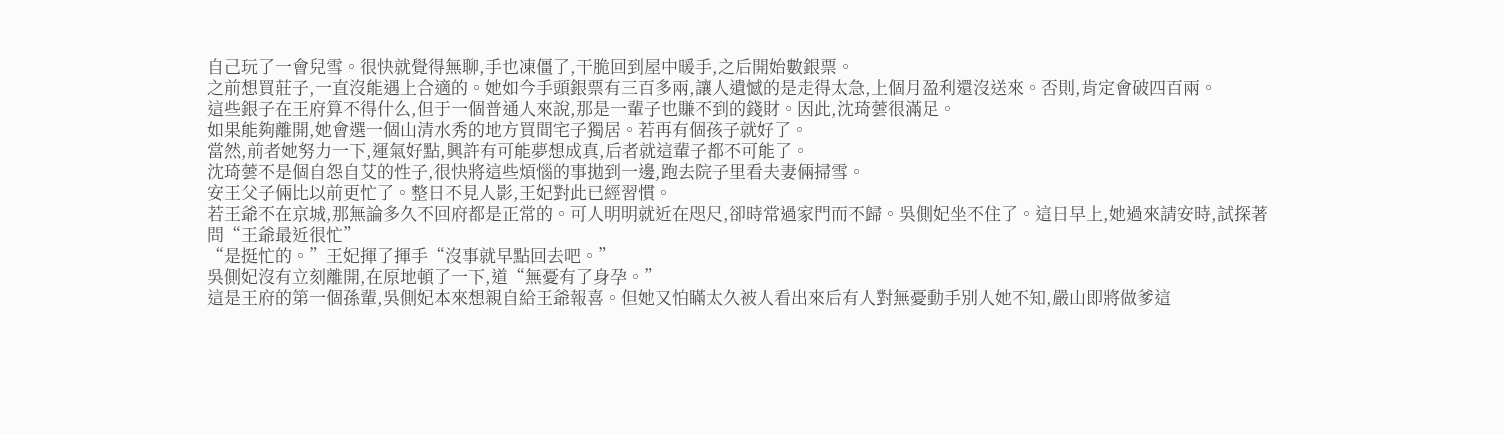自己玩了一會兒雪。很快就覺得無聊,手也凍僵了,干脆回到屋中暖手,之后開始數銀票。
之前想買莊子,一直沒能遇上合適的。她如今手頭銀票有三百多兩,讓人遺憾的是走得太急,上個月盈利還沒送來。否則,肯定會破四百兩。
這些銀子在王府算不得什么,但于一個普通人來說,那是一輩子也賺不到的錢財。因此,沈琦蕓很滿足。
如果能夠離開,她會選一個山清水秀的地方買間宅子獨居。若再有個孩子就好了。
當然,前者她努力一下,運氣好點,興許有可能夢想成真,后者就這輩子都不可能了。
沈琦蕓不是個自怨自艾的性子,很快將這些煩惱的事拋到一邊,跑去院子里看夫妻倆掃雪。
安王父子倆比以前更忙了。整日不見人影,王妃對此已經習慣。
若王爺不在京城,那無論多久不回府都是正常的。可人明明就近在咫尺,卻時常過家門而不歸。吳側妃坐不住了。這日早上,她過來請安時,試探著問“王爺最近很忙”
“是挺忙的。”王妃揮了揮手“沒事就早點回去吧。”
吳側妃沒有立刻離開,在原地頓了一下,道“無憂有了身孕。”
這是王府的第一個孫輩,吳側妃本來想親自給王爺報喜。但她又怕瞞太久被人看出來后有人對無憂動手別人她不知,嚴山即將做爹這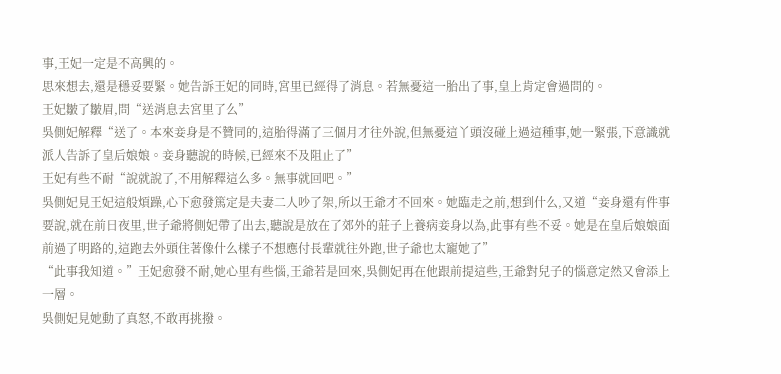事,王妃一定是不高興的。
思來想去,還是穩妥要緊。她告訴王妃的同時,宮里已經得了消息。若無憂這一胎出了事,皇上肯定會過問的。
王妃皺了皺眉,問“送消息去宮里了么”
吳側妃解釋“送了。本來妾身是不贊同的,這胎得滿了三個月才往外說,但無憂這丫頭沒碰上過這種事,她一緊張,下意識就派人告訴了皇后娘娘。妾身聽說的時候,已經來不及阻止了”
王妃有些不耐“說就說了,不用解釋這么多。無事就回吧。”
吳側妃見王妃這般煩躁,心下愈發篤定是夫妻二人吵了架,所以王爺才不回來。她臨走之前,想到什么,又道“妾身還有件事要說,就在前日夜里,世子爺將側妃帶了出去,聽說是放在了郊外的莊子上養病妾身以為,此事有些不妥。她是在皇后娘娘面前過了明路的,這跑去外頭住著像什么樣子不想應付長輩就往外跑,世子爺也太寵她了”
“此事我知道。”王妃愈發不耐,她心里有些惱,王爺若是回來,吳側妃再在他跟前提這些,王爺對兒子的惱意定然又會添上一層。
吳側妃見她動了真怒,不敢再挑撥。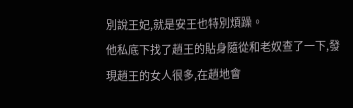別說王妃,就是安王也特別煩躁。
他私底下找了趙王的貼身隨從和老奴查了一下,發現趙王的女人很多,在趙地會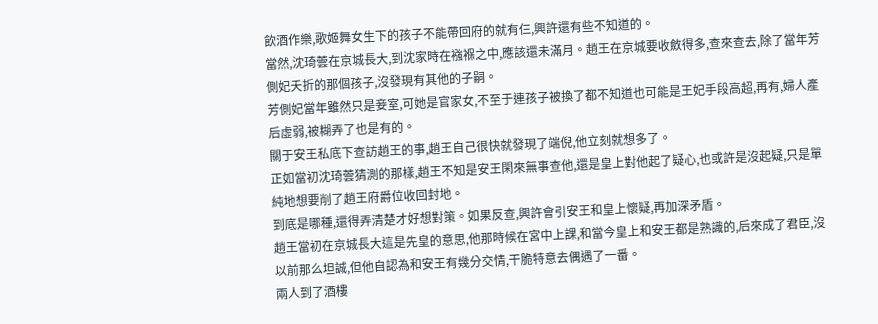飲酒作樂,歌姬舞女生下的孩子不能帶回府的就有仨,興許還有些不知道的。
當然,沈琦蕓在京城長大,到沈家時在襁褓之中,應該還未滿月。趙王在京城要收斂得多,查來查去,除了當年芳側妃夭折的那個孩子,沒發現有其他的子嗣。
芳側妃當年雖然只是妾室,可她是官家女,不至于連孩子被換了都不知道也可能是王妃手段高超,再有,婦人產后虛弱,被糊弄了也是有的。
關于安王私底下查訪趙王的事,趙王自己很快就發現了端倪,他立刻就想多了。
正如當初沈琦蕓猜測的那樣,趙王不知是安王閑來無事查他,還是皇上對他起了疑心,也或許是沒起疑,只是單純地想要削了趙王府爵位收回封地。
到底是哪種,還得弄清楚才好想對策。如果反查,興許會引安王和皇上懷疑,再加深矛盾。
趙王當初在京城長大這是先皇的意思,他那時候在宮中上課,和當今皇上和安王都是熟識的,后來成了君臣,沒以前那么坦誠,但他自認為和安王有幾分交情,干脆特意去偶遇了一番。
兩人到了酒樓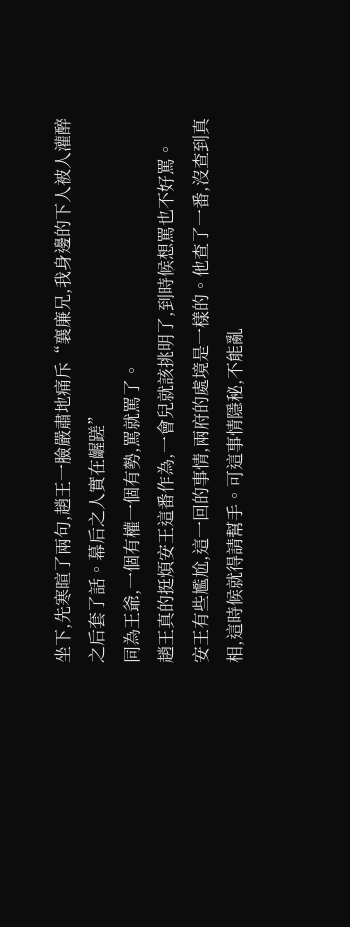坐下,先寒暄了兩句,趙王一臉嚴肅地痛斥“襄廉兄,我身邊的下人被人灌醉之后套了話。幕后之人實在齷蹉”
同為王爺,一個有權一個有勢,罵就罵了。
趙王真的挺煩安王這番作為,一會兒就該挑明了,到時候想罵也不好罵。
安王有些尷尬,這一回的事情,兩府的處境是一樣的。他查了一番,沒查到真相,這時候就得請幫手。可這事情隱秘,不能亂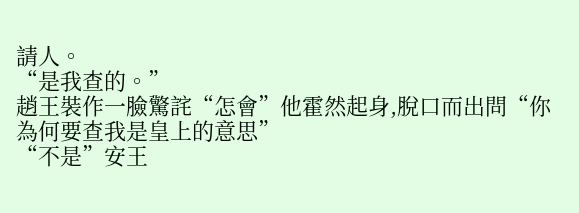請人。
“是我查的。”
趙王裝作一臉驚詫“怎會”他霍然起身,脫口而出問“你為何要查我是皇上的意思”
“不是”安王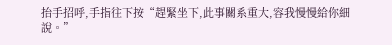抬手招呼,手指往下按“趕緊坐下,此事關系重大,容我慢慢給你細說。”